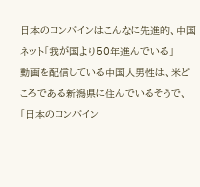日本のコンバインはこんなに先進的、中国ネット「我が国より50年進んでいる」
動画を配信している中国人男性は、米どころである新潟県に住んでいるそうで、「日本のコンバイン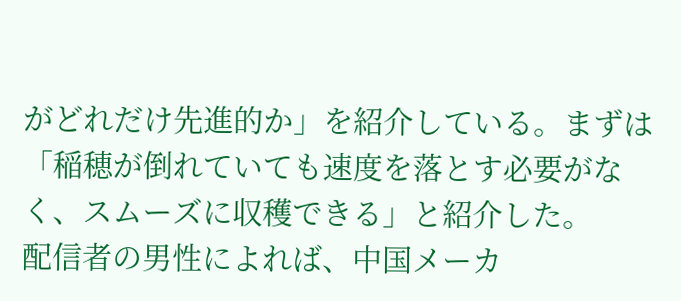がどれだけ先進的か」を紹介している。まずは「稲穂が倒れていても速度を落とす必要がなく、スムーズに収穫できる」と紹介した。
配信者の男性によれば、中国メーカ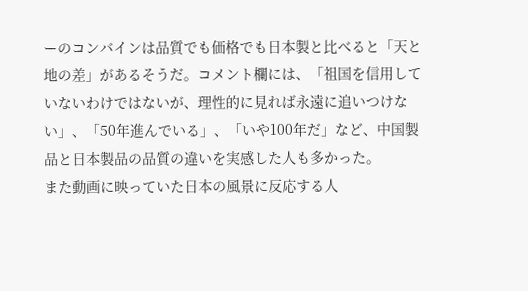ーのコンバインは品質でも価格でも日本製と比べると「天と地の差」があるそうだ。コメント欄には、「祖国を信用していないわけではないが、理性的に見れば永遠に追いつけない」、「50年進んでいる」、「いや100年だ」など、中国製品と日本製品の品質の違いを実感した人も多かった。
また動画に映っていた日本の風景に反応する人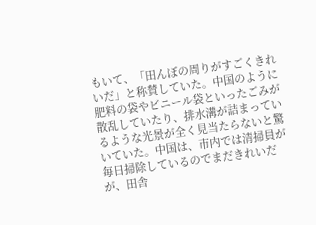もいて、「田んぼの周りがすごくきれいだ」と称賛していた。中国のように肥料の袋やビニール袋といったごみが散乱していたり、排水溝が詰まっているような光景が全く見当たらないと驚いていた。中国は、市内では清掃員が毎日掃除しているのでまだきれいだが、田舎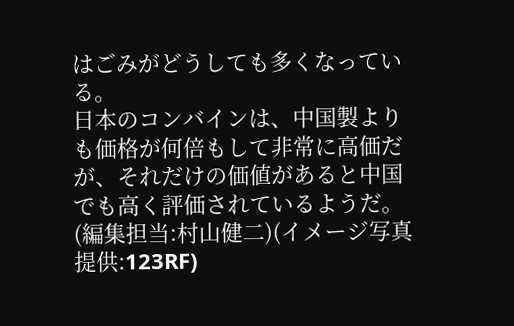はごみがどうしても多くなっている。
日本のコンバインは、中国製よりも価格が何倍もして非常に高価だが、それだけの価値があると中国でも高く評価されているようだ。(編集担当:村山健二)(イメージ写真提供:123RF)